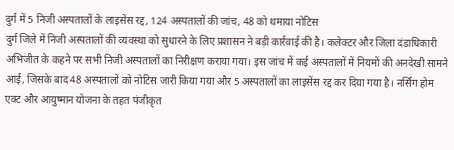दुर्ग में 5 निजी अस्पतालों के लाइसेंस रद्द, 124 अस्पतालों की जांच, 48 को थमाया नोटिस
दुर्ग जिले में निजी अस्पतालों की व्यवस्था को सुधारने के लिए प्रशासन ने बड़ी कार्रवाई की है। कलेक्टर और जिला दंडाधिकारी अभिजीत के कहने पर सभी निजी अस्पतालों का निरीक्षण कराया गया। इस जांच में कई अस्पतालों में नियमों की अनदेखी सामने आई, जिसके बाद 48 अस्पतालों को नोटिस जारी किया गया और 5 अस्पतालों का लाइसेंस रद्द कर दिया गया है। नर्सिंग होम एक्ट और आयुष्मान योजना के तहत पंजीकृत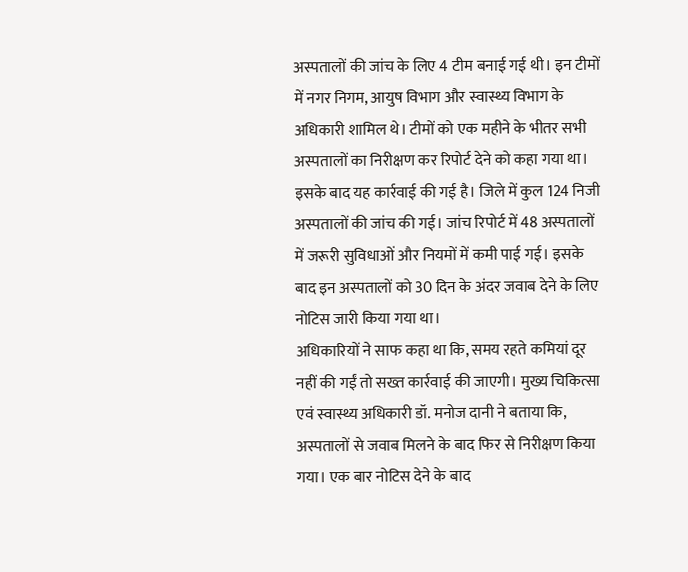अस्पतालों की जांच के लिए 4 टीम बनाई गई थी। इन टीमों में नगर निगम, आयुष विभाग और स्वास्थ्य विभाग के अधिकारी शामिल थे। टीमों को एक महीने के भीतर सभी अस्पतालों का निरीक्षण कर रिपोर्ट देने को कहा गया था। इसके बाद यह कार्रवाई की गई है। जिले में कुल 124 निजी अस्पतालों की जांच की गई। जांच रिपोर्ट में 48 अस्पतालों में जरूरी सुविधाओं और नियमों में कमी पाई गई। इसके बाद इन अस्पतालों को 30 दिन के अंदर जवाब देने के लिए नोटिस जारी किया गया था।
अधिकारियों ने साफ कहा था कि, समय रहते कमियां दूर नहीं की गईं तो सख्त कार्रवाई की जाएगी। मुख्य चिकित्सा एवं स्वास्थ्य अधिकारी डॉ. मनोज दानी ने बताया कि, अस्पतालों से जवाब मिलने के बाद फिर से निरीक्षण किया गया। एक बार नोटिस देने के बाद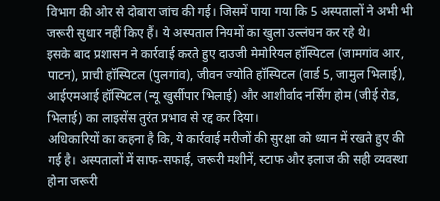विभाग की ओर से दोबारा जांच की गई। जिसमें पाया गया कि 5 अस्पतालों ने अभी भी जरूरी सुधार नहीं किए हैं। ये अस्पताल नियमों का खुला उल्लंघन कर रहे थे।
इसके बाद प्रशासन ने कार्रवाई करते हुए दाउजी मेमोरियल हॉस्पिटल (जामगांव आर, पाटन), प्राची हॉस्पिटल (पुलगांव), जीवन ज्योति हॉस्पिटल (वार्ड 5, जामुल भिलाई), आईएमआई हॉस्पिटल (न्यू खुर्सीपार भिलाई) और आशीर्वाद नर्सिंग होम (जीई रोड, भिलाई) का लाइसेंस तुरंत प्रभाव से रद्द कर दिया।
अधिकारियों का कहना है कि, ये कार्रवाई मरीजों की सुरक्षा को ध्यान में रखते हुए की गई है। अस्पतालों में साफ-सफाई, जरूरी मशीनें, स्टाफ और इलाज की सही व्यवस्था होना जरूरी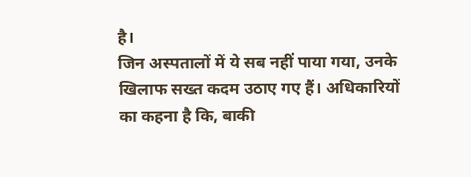है।
जिन अस्पतालों में ये सब नहीं पाया गया, उनके खिलाफ सख्त कदम उठाए गए हैं। अधिकारियों का कहना है कि, बाकी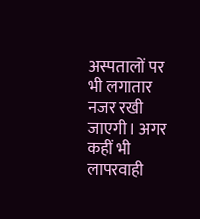अस्पतालों पर भी लगातार नजर रखी जाएगी। अगर कहीं भी लापरवाही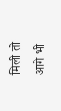मिली तो आगे भी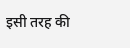इसी तरह की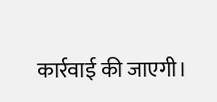कार्रवाई की जाएगी।